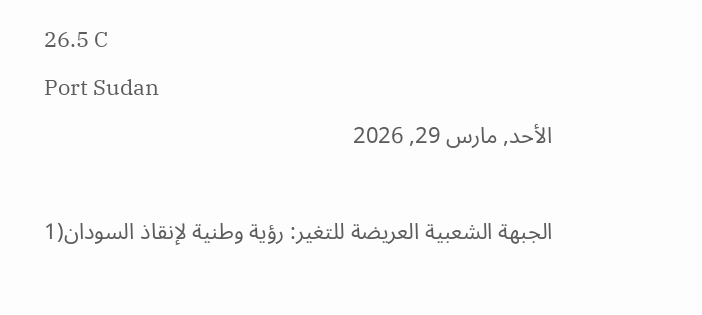26.5 C
Port Sudan
الأحد, مارس 29, 2026

الجبهة الشعبية العريضة للتغير: رؤية وطنية لإنقاذ السودان(1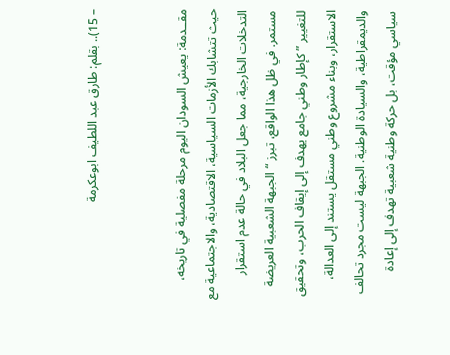– 15).. بقلم: طارق عبد اللطيف ابوعكرمة


مقــدمة: يعيش السودان اليوم مرحلة مفصلية في تاريخه، حيث تتشابك الأزمات السياسية، الاقتصادية، والاجتماعية مع التدخلات الخارجية، مما جعل البلاد في حالة عدم استقرار مستمر. في ظل هذا الواقع، تبرز “الجبهة الشعبية العريضة للتغيير ” كإطار وطني جامع يهدف إلى إيقاف الحرب، وتحقيق الاستقرار، وبناء مشروع وطني مستقل يستند إلى العدالة، والديمقراطية، والسيادة الوطنية. الجبهة ليست مجرد تحالف سياسي مؤقت، بل حركة وطنية شعبية تهدف إلى إعادة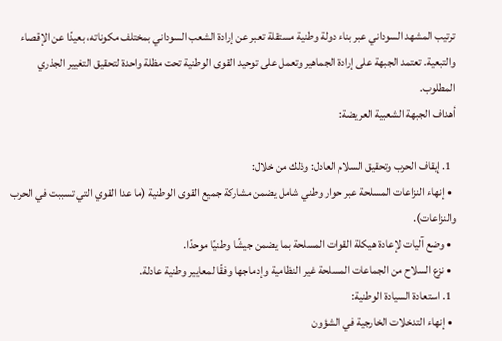ترتيب المشهد السوداني عبر بناء دولة وطنية مستقلة تعبر عن إرادة الشعب السوداني بمختلف مكوناته، بعيدًا عن الإقصاء والتبعية. تعتمد الجبهة على إرادة الجماهير وتعمل على توحيد القوى الوطنية تحت مظلة واحدة لتحقيق التغيير الجذري المطلوب.
أهداف الجبهة الشعبية العريضة:

  1. إيقاف الحرب وتحقيق السلام العادل: وذلك من خلال:
  • إنهاء النزاعات المسلحة عبر حوار وطني شامل يضمن مشاركة جميع القوى الوطنية (ما عدا القوي التي تسببت في الحرب والنزاعات).
  • وضع آليات لإعادة هيكلة القوات المسلحة بما يضمن جيشًا وطنيًا موحدًا.
  • نزع السلاح من الجماعات المسلحة غير النظامية وإدماجها وفقًا لمعايير وطنية عادلة.
  1. استعادة السيادة الوطنية:
  • إنهاء التدخلات الخارجية في الشؤون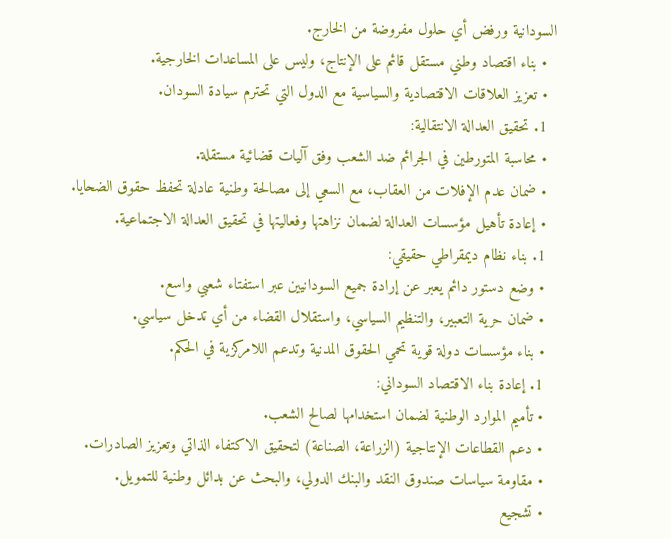السودانية ورفض أي حلول مفروضة من الخارج.
  • بناء اقتصاد وطني مستقل قائم على الإنتاج، وليس على المساعدات الخارجية.
  • تعزيز العلاقات الاقتصادية والسياسية مع الدول التي تحترم سيادة السودان.
  1. تحقيق العدالة الانتقالية:
  • محاسبة المتورطين في الجرائم ضد الشعب وفق آليات قضائية مستقلة.
  • ضمان عدم الإفلات من العقاب، مع السعي إلى مصالحة وطنية عادلة تحفظ حقوق الضحايا.
  • إعادة تأهيل مؤسسات العدالة لضمان نزاهتها وفعاليتها في تحقيق العدالة الاجتماعية.
  1. بناء نظام ديمقراطي حقيقي:
  • وضع دستور دائم يعبر عن إرادة جميع السودانيين عبر استفتاء شعبي واسع.
  • ضمان حرية التعبير، والتنظيم السياسي، واستقلال القضاء من أي تدخل سياسي.
  • بناء مؤسسات دولة قوية تحمي الحقوق المدنية وتدعم اللامركزية في الحكم.
  1. إعادة بناء الاقتصاد السوداني:
  • تأميم الموارد الوطنية لضمان استخدامها لصالح الشعب.
  • دعم القطاعات الإنتاجية (الزراعة، الصناعة) لتحقيق الاكتفاء الذاتي وتعزيز الصادرات.
  • مقاومة سياسات صندوق النقد والبنك الدولي، والبحث عن بدائل وطنية للتمويل.
  • تشجيع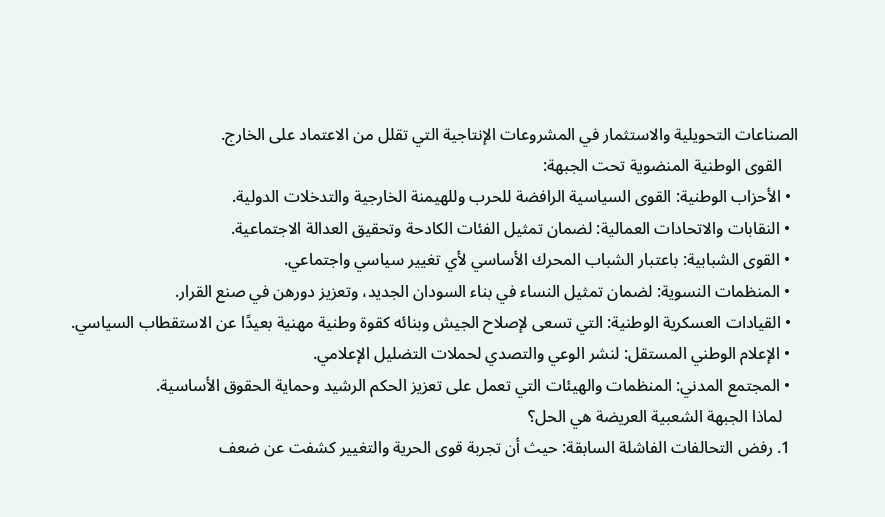الصناعات التحويلية والاستثمار في المشروعات الإنتاجية التي تقلل من الاعتماد على الخارج.
    القوى الوطنية المنضوية تحت الجبهة:
  • الأحزاب الوطنية: القوى السياسية الرافضة للحرب وللهيمنة الخارجية والتدخلات الدولية.
  • النقابات والاتحادات العمالية: لضمان تمثيل الفئات الكادحة وتحقيق العدالة الاجتماعية.
  • القوى الشبابية: باعتبار الشباب المحرك الأساسي لأي تغيير سياسي واجتماعي.
  • المنظمات النسوية: لضمان تمثيل النساء في بناء السودان الجديد، وتعزيز دورهن في صنع القرار.
  • القيادات العسكرية الوطنية: التي تسعى لإصلاح الجيش وبنائه كقوة وطنية مهنية بعيدًا عن الاستقطاب السياسي.
  • الإعلام الوطني المستقل: لنشر الوعي والتصدي لحملات التضليل الإعلامي.
  • المجتمع المدني: المنظمات والهيئات التي تعمل على تعزيز الحكم الرشيد وحماية الحقوق الأساسية.
    لماذا الجبهة الشعبية العريضة هي الحل؟
  1. رفض التحالفات الفاشلة السابقة: حيث أن تجربة قوى الحرية والتغيير كشفت عن ضعف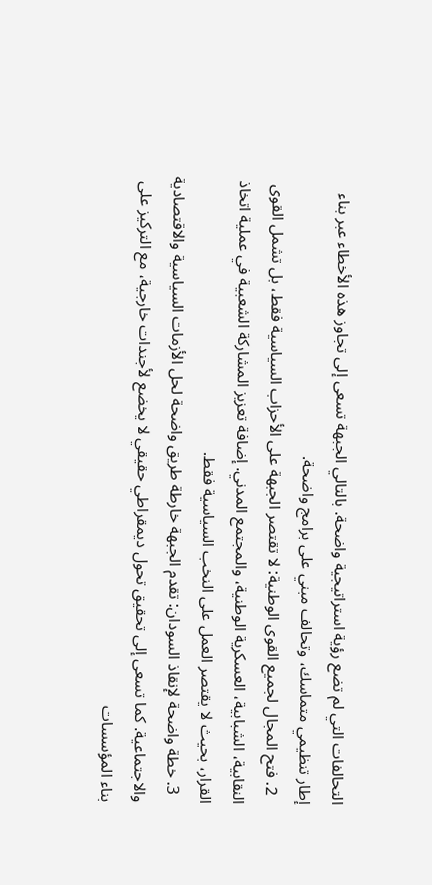التحالفات التي لم تضع رؤية استراتيجية واضحة. بالتالي الجبهة تسعى إلى تجاوز هذه الأخطاء عبر بناء إطار تنظيمي متماسك، وتحالف مبني على برامج واضحة.
  2. فتح المجال لجميع القوى الوطنية: لا تقتصر الجبهة على الأحزاب السياسية فقط، بل تشمل القوى النقابية، الشبابية، العسكرية الوطنية، والمجتمع المدني. إضافة تعزيز المشاركة الشعبية في عملية اتخاذ القرار، بحيث لا يقتصر العمل على النخب السياسية فقط.
  3. خطة واضحة لإنقاذ السودان: تقدم الجبهة خارطة طريق واضحة لحل الأزمات السياسية والاقتصادية والاجتماعية. كما تسعى إلى تحقيق تحول ديمقراطي حقيقي لا يخضع لأجندات خارجية، مع التركيز على بناء المؤسسات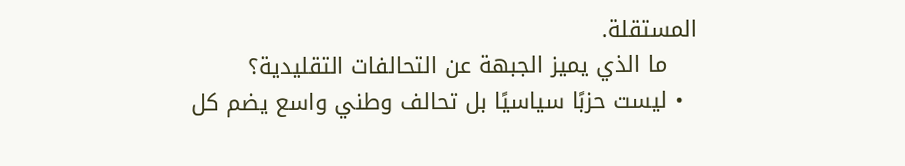المستقلة.
    ما الذي يميز الجبهة عن التحالفات التقليدية؟
  • ليست حزبًا سياسيًا بل تحالف وطني واسع يضم كل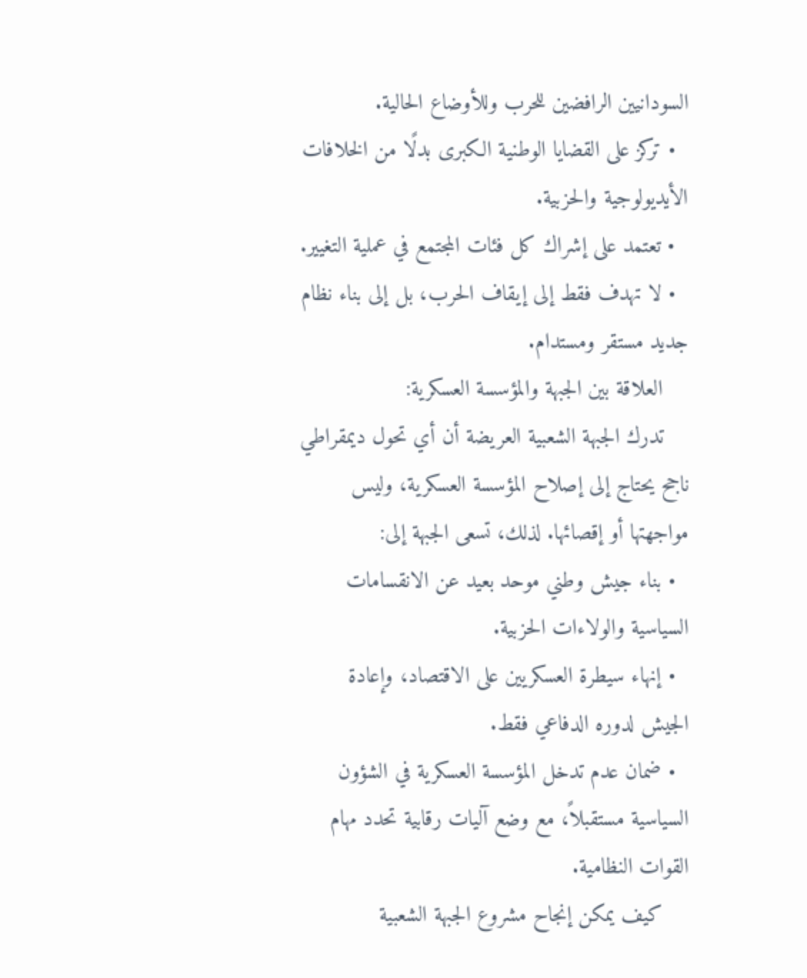السودانيين الرافضين للحرب وللأوضاع الحالية.
  • تركز على القضايا الوطنية الكبرى بدلًا من الخلافات الأيديولوجية والحزبية.
  • تعتمد على إشراك كل فئات المجتمع في عملية التغيير.
  • لا تهدف فقط إلى إيقاف الحرب، بل إلى بناء نظام جديد مستقر ومستدام.
    العلاقة بين الجبهة والمؤسسة العسكرية:
    تدرك الجبهة الشعبية العريضة أن أي تحول ديمقراطي ناجح يحتاج إلى إصلاح المؤسسة العسكرية، وليس مواجهتها أو إقصائها. لذلك، تسعى الجبهة إلى:
  • بناء جيش وطني موحد بعيد عن الانقسامات السياسية والولاءات الحزبية.
  • إنهاء سيطرة العسكريين على الاقتصاد، وإعادة الجيش لدوره الدفاعي فقط.
  • ضمان عدم تدخل المؤسسة العسكرية في الشؤون السياسية مستقبلاً، مع وضع آليات رقابية تحدد مهام القوات النظامية.
    كيف يمكن إنجاح مشروع الجبهة الشعبية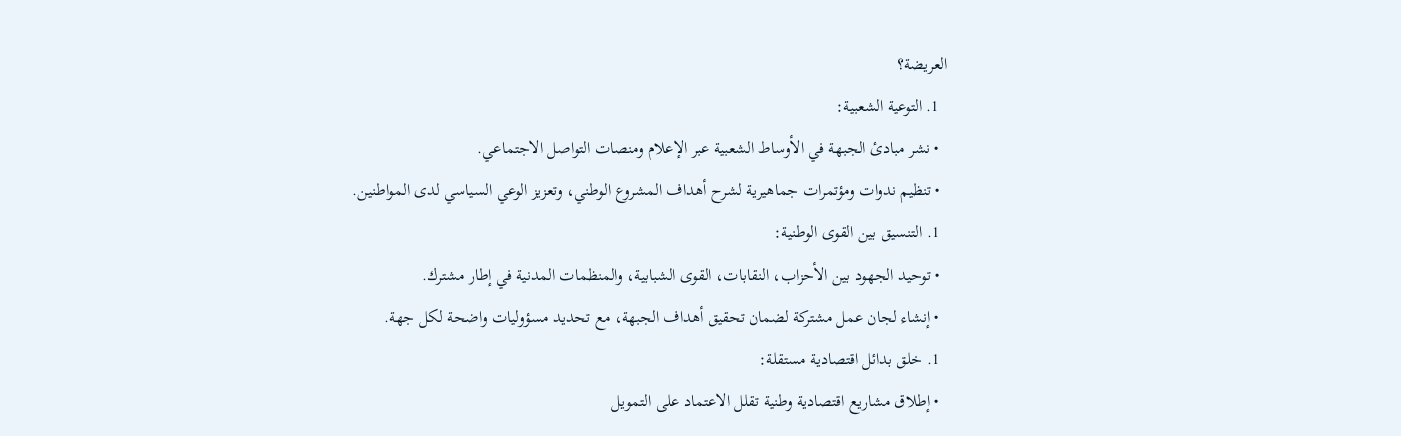العريضة؟
  1. التوعية الشعبية:
  • نشر مبادئ الجبهة في الأوساط الشعبية عبر الإعلام ومنصات التواصل الاجتماعي.
  • تنظيم ندوات ومؤتمرات جماهيرية لشرح أهداف المشروع الوطني، وتعزيز الوعي السياسي لدى المواطنين.
  1. التنسيق بين القوى الوطنية:
  • توحيد الجهود بين الأحزاب، النقابات، القوى الشبابية، والمنظمات المدنية في إطار مشترك.
  • إنشاء لجان عمل مشتركة لضمان تحقيق أهداف الجبهة، مع تحديد مسؤوليات واضحة لكل جهة.
  1. خلق بدائل اقتصادية مستقلة:
  • إطلاق مشاريع اقتصادية وطنية تقلل الاعتماد على التمويل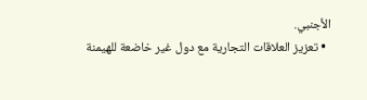الأجنبي.
  • تعزيز العلاقات التجارية مع دول غير خاضعة للهيمنة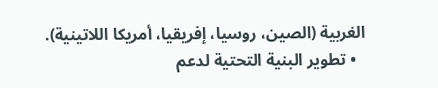الغربية (الصين، روسيا، إفريقيا، أمريكا اللاتينية).
  • تطوير البنية التحتية لدعم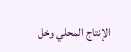الإنتاج المحلي وخل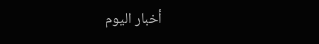أخبار اليوم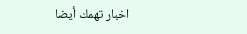اخبار تهمك أيضا